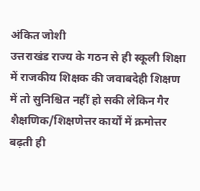अंकित जोशी
उत्तराखंड राज्य के गठन से ही स्कूली शिक्षा में राजकीय शिक्षक की जवाबदेही शिक्षण में तो सुनिश्चित नहीं हो सकी लेकिन गैर शैक्षणिक/शिक्षणेत्तर कार्यों में क्रमोत्तर बढ़ती ही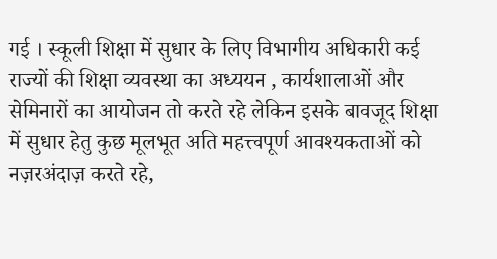गई । स्कूली शिक्षा में सुधार के लिए विभागीय अधिकारी कई राज्यों की शिक्षा व्यवस्था का अध्ययन , कार्यशालाओं और सेमिनारों का आयोजन तो करते रहे लेकिन इसके बावजूद शिक्षा में सुधार हेतु कुछ मूलभूत अति महत्त्वपूर्ण आवश्यकताओं को नज़रअंदाज़ करते रहे,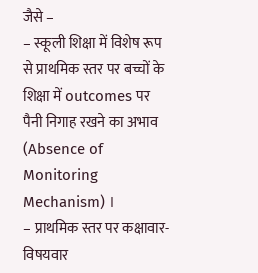जैसे –
– स्कूली शिक्षा में विशेष रूप से प्राथमिक स्तर पर बच्चों के शिक्षा में outcomes पर पैनी निगाह रखने का अभाव (Absence of Monitoring Mechanism) ।
– प्राथमिक स्तर पर कक्षावार-विषयवार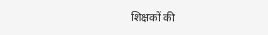शिक्षकों की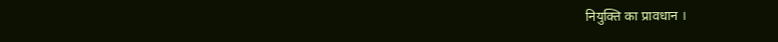नियुक्ति का प्रावधान ।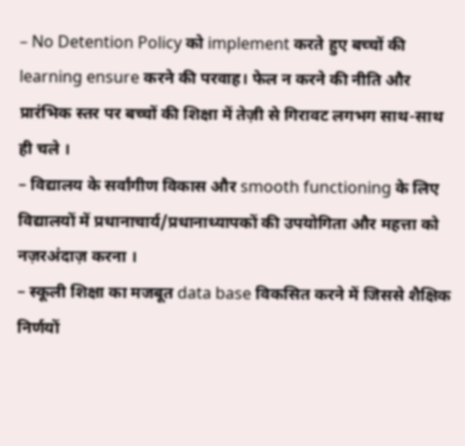– No Detention Policy को implement करते हुए बच्चों की learning ensure करने की परवाह। फेल न करने की नीति और प्रारंभिक स्तर पर बच्चों की शिक्षा में तेज़ी से गिरावट लगभग साथ-साथ ही चले ।
– विद्यालय के सर्वांगीण विकास और smooth functioning के लिए विद्यालयों में प्रधानाचार्य/प्रधानाध्यापकों की उपयोगिता और महत्ता को नज़रअंदाज़ करना ।
– स्कूली शिक्षा का मजबूत data base विकसित करने में जिससे शैक्षिक निर्णयों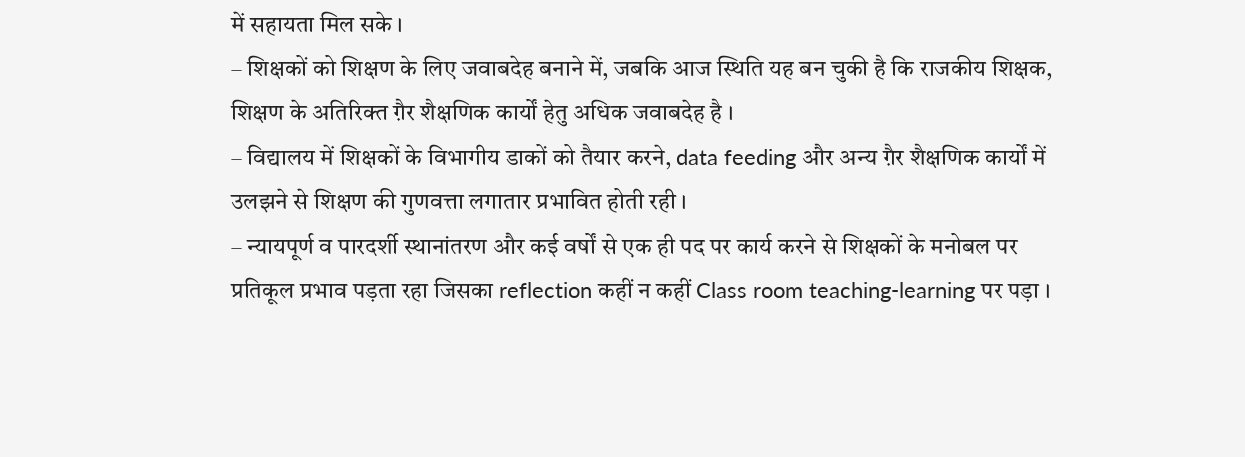में सहायता मिल सके ।
– शिक्षकों को शिक्षण के लिए जवाबदेह बनाने में, जबकि आज स्थिति यह बन चुकी है कि राजकीय शिक्षक, शिक्षण के अतिरिक्त ग़ैर शैक्षणिक कार्यों हेतु अधिक जवाबदेह है ।
– विद्यालय में शिक्षकों के विभागीय डाकों को तैयार करने, data feeding और अन्य ग़ैर शैक्षणिक कार्यों में उलझने से शिक्षण की गुणवत्ता लगातार प्रभावित होती रही ।
– न्यायपूर्ण व पारदर्शी स्थानांतरण और कई वर्षों से एक ही पद पर कार्य करने से शिक्षकों के मनोबल पर प्रतिकूल प्रभाव पड़ता रहा जिसका reflection कहीं न कहीं Class room teaching-learning पर पड़ा ।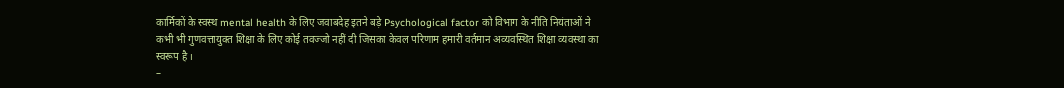कार्मिकों के स्वस्थ mental health के लिए जवाबदेह इतने बड़े Psychological factor को विभाग के नीति नियंताओं ने कभी भी गुणवत्तायुक्त शिक्षा के लिए कोई तवज्जो नहीं दी जिसका केवल परिणाम हमारी वर्तमान अव्यवस्थित शिक्षा व्यवस्था का स्वरूप है ।
–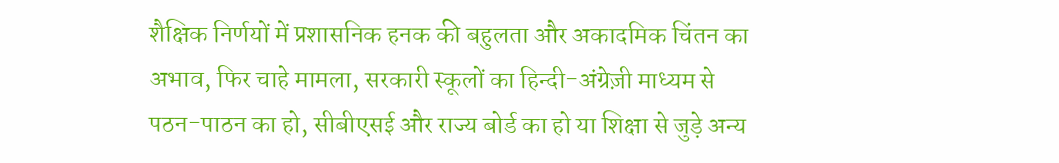शैक्षिक निर्णयों में प्रशासनिक हनक की बहुलता और अकादमिक चिंतन का अभाव, फिर चाहे मामला, सरकारी स्कूलों का हिन्दी-अंग्रेज़ी माध्यम से पठन-पाठन का हो, सीबीएसई और राज्य बोर्ड का हो या शिक्षा से जुड़े अन्य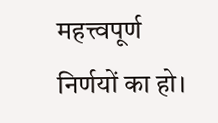महत्त्वपूर्ण निर्णयों का हो।